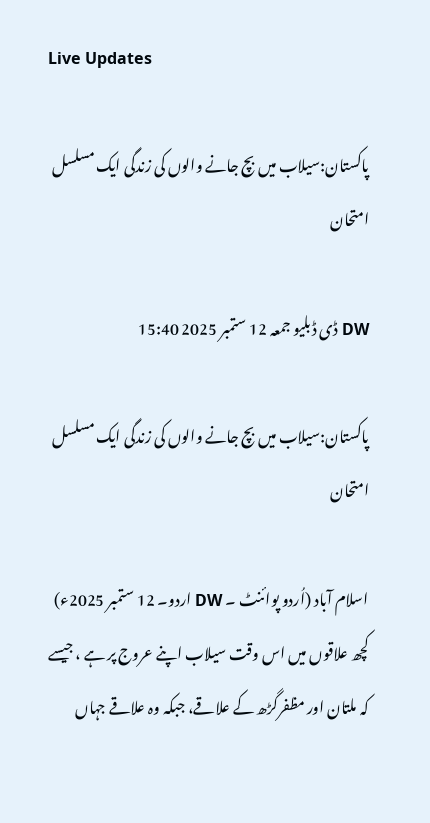Live Updates

پاکستان:سیلاب میں بچ جانے والوں کی زندگی ایک مسلسل امتحان

DW ڈی ڈبلیو جمعہ 12 ستمبر 2025 15:40

پاکستان:سیلاب میں بچ جانے والوں کی زندگی ایک مسلسل امتحان

اسلام آباد (اُردو پوائنٹ ۔ DW اردو۔ 12 ستمبر 2025ء) کچھ علاقوں میں اس وقت سیلاب اپنے عروج پر ہے ، جیسے کہ ملتان اور مظفرگڑھ کے علاقے، جبکہ وہ علاقے جہاں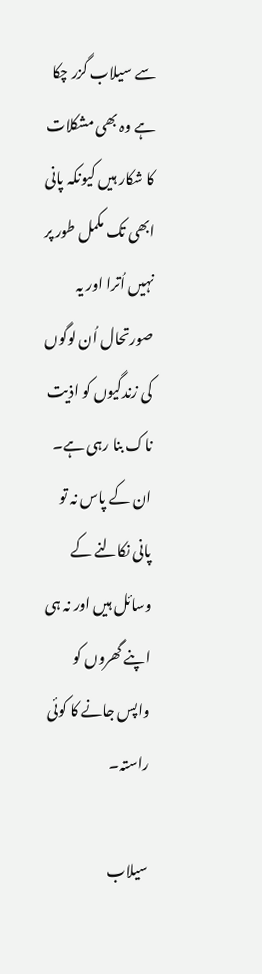سے سیلاب گزر چکا ہے وہ بھی مشکلات کا شکار ہیں کیونکہ پانی ابھی تک مکمل طور پر نہیں اُترا اور یہ صورتحال اُن لوگوں کی زندگیوں کو اذیت ناک بنا رہی ہے۔ ان کے پاس نہ تو پانی نکالنے کے وسائل ہیں اور نہ ہی اپنے گھروں کو واپس جانے کا کوئی راستہ۔

سیلاب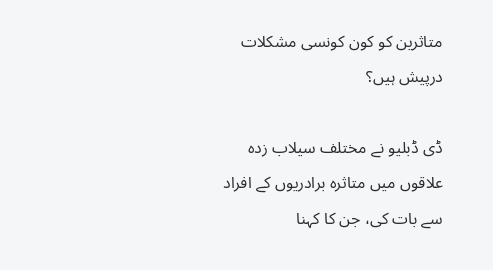متاثرین کو کون کونسی مشکلات درپیش ہیں؟

ڈی ڈبلیو نے مختلف سیلاب زدہ علاقوں میں متاثرہ برادریوں کے افراد سے بات کی، جن کا کہنا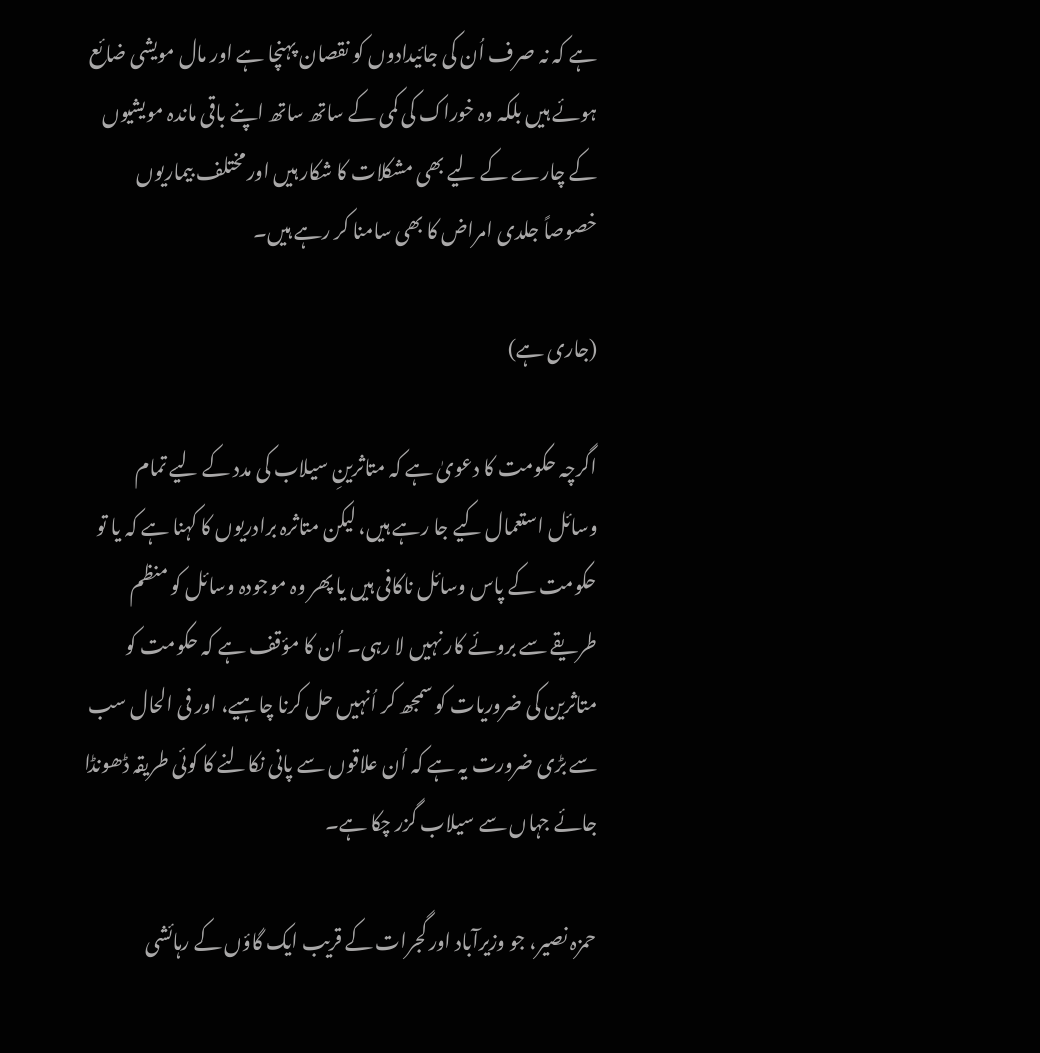ہے کہ نہ صرف اُن کی جائیدادوں کو نقصان پہنچا ہے اور مال مویشی ضائع ہوئے ہیں بلکہ وہ خوراک کی کمی کے ساتھ ساتھ اپنے باقی ماندہ مویشیوں کے چارے کے لیے بھی مشکلات کا شکار ہیں اور مختلف بیماریوں خصوصاً جلدی امراض کا بھی سامنا کر رہے ہیں۔

(جاری ہے)

اگرچہ حکومت کا دعویٰ ہے کہ متاثرینِ سیلاب کی مدد کے لیے تمام وسائل استعمال کیے جا رہے ہیں، لیکن متاثرہ برادریوں کا کہنا ہے کہ یا تو حکومت کے پاس وسائل ناکافی ہیں یا پھر وہ موجودہ وسائل کو منظم طریقے سے بروئے کار نہیں لا رہی۔ اُن کا مؤقف ہے کہ حکومت کو متاثرین کی ضروریات کو سمجھ کر اُنہیں حل کرنا چاہیے، اور فی الحال سب سے بڑی ضرورت یہ ہے کہ اُن علاقوں سے پانی نکالنے کا کوئی طریقہ ڈھونڈا جائے جہاں سے سیلاب گزر چکا ہے۔

حمزہ نصیر، جو وزیرآباد اور گجرات کے قریب ایک گاؤں کے رہائشی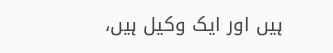ہیں اور ایک وکیل ہیں،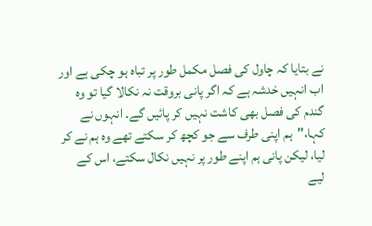نے بتایا کہ چاول کی فصل مکمل طور پر تباہ ہو چکی ہے اور اب انہیں خدشہ ہے کہ اگر پانی بروقت نہ نکالا گیا تو وہ گندم کی فصل بھی کاشت نہیں کر پائیں گے۔ انہوں نے کہا،''ہم اپنی طرف سے جو کچھ کر سکتے تھے وہ ہم نے کر لیا، لیکن پانی ہم اپنے طور پر نہیں نکال سکتے، اس کے لیے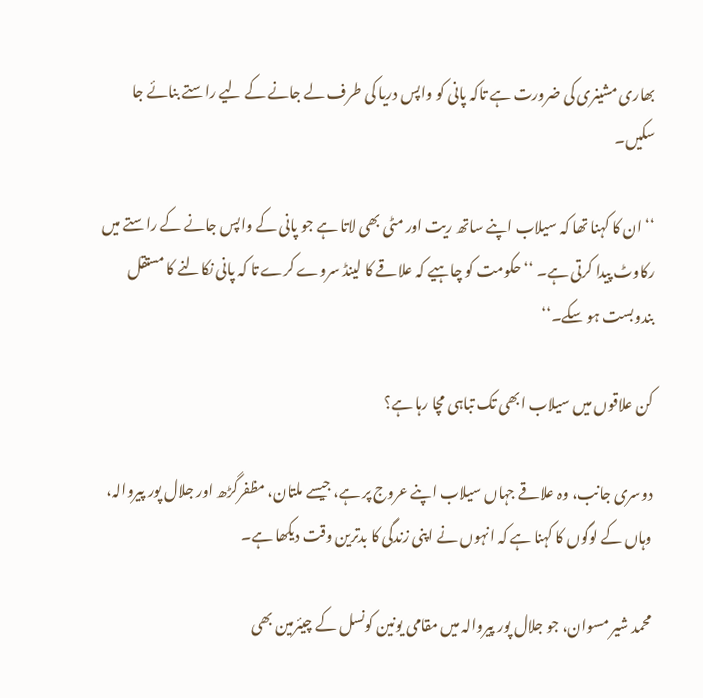بھاری مشینری کی ضرورت ہے تاکہ پانی کو واپس دریا کی طرف لے جانے کے لیے راستے بنائے جا سکیں۔

‘‘ ان کا کہنا تھا کہ سیلاب اپنے ساتھ ریت اور مٹی بھی لاتا ہے جو پانی کے واپس جانے کے راستے میں رکاوٹ پیدا کرتی ہے۔ ‘‘ حکومت کو چاہیے کہ علاقے کا لینڈ سروے کرے تا کہ پانی نکالنے کا مستقل بندوبست ہو سکے۔‘‘

کن علاقوں میں سیلاب ابھی تک تباہی مچا رہا ہے؟

دوسری جانب، وہ علاقے جہاں سیلاب اپنے عروج پر ہے، جیسے ملتان، مظفرگڑھ اور جلال پور پیروالہ، وہاں کے لوگوں کا کہنا ہے کہ انہوں نے اپنی زندگی کا بدترین وقت دیکھا ہے۔

محمد شیر مسوان، جو جلال پور پیروالہ میں مقامی یونین کونسل کے چیئرمین بھی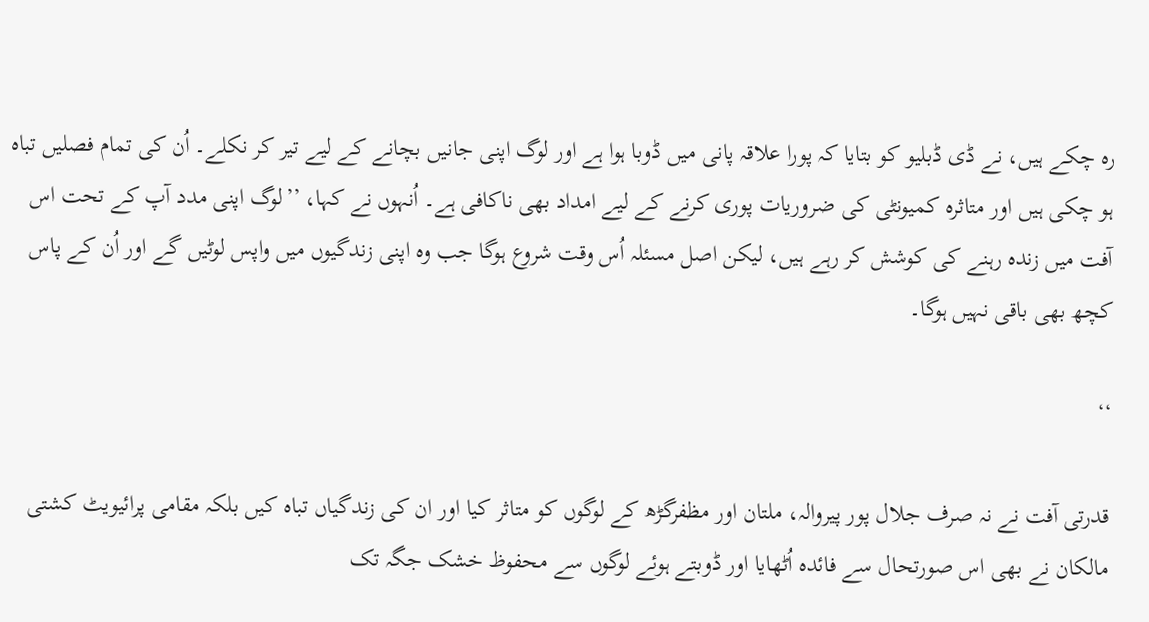رہ چکے ہیں، نے ڈی ڈبلیو کو بتایا کہ پورا علاقہ پانی میں ڈوبا ہوا ہے اور لوگ اپنی جانیں بچانے کے لیے تیر کر نکلے۔ اُن کی تمام فصلیں تباہ ہو چکی ہیں اور متاثرہ کمیونٹی کی ضروریات پوری کرنے کے لیے امداد بھی ناکافی ہے۔ اُنہوں نے کہا، ’’لوگ اپنی مدد آپ کے تحت اس آفت میں زندہ رہنے کی کوشش کر رہے ہیں، لیکن اصل مسئلہ اُس وقت شروع ہوگا جب وہ اپنی زندگیوں میں واپس لوٹیں گے اور اُن کے پاس کچھ بھی باقی نہیں ہوگا۔

‘‘

قدرتی آفت نے نہ صرف جلال پور پیروالہ، ملتان اور مظفرگڑھ کے لوگوں کو متاثر کیا اور ان کی زندگیاں تباہ کیں بلکہ مقامی پرائیویٹ کشتی مالکان نے بھی اس صورتحال سے فائدہ اُٹھایا اور ڈوبتے ہوئے لوگوں سے محفوظ خشک جگہ تک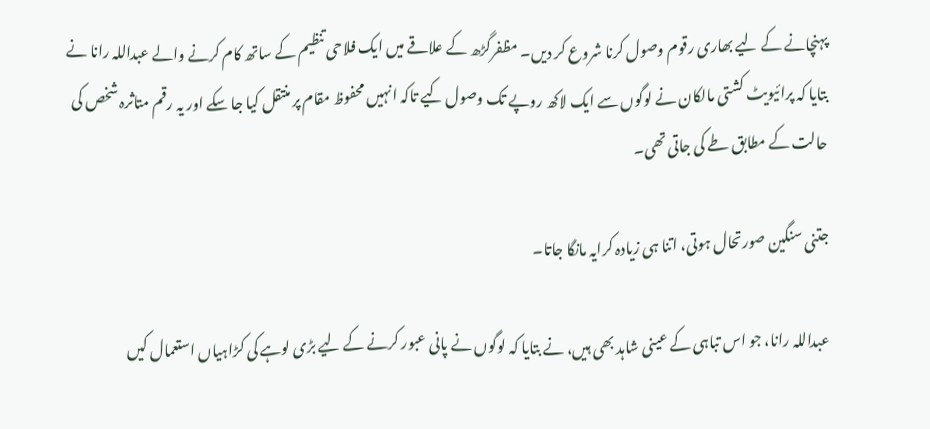پہنچانے کے لیے بھاری رقوم وصول کرنا شروع کر دیں۔ مظفرگڑھ کے علاقے میں ایک فلاحی تنظیم کے ساتھ کام کرنے والے عبداللہ رانا نے بتایا کہ پرائیویٹ کشتی مالکان نے لوگوں سے ایک لاکھ روپے تک وصول کیے تاکہ انہیں محفوظ مقام پر منتقل کیا جا سکے اور یہ رقم متاثرہ شخص کی حالت کے مطابق طے کی جاتی تھی۔

جتنی سنگین صورتحال ہوتی، اتنا ہی زیادہ کرایہ مانگا جاتا۔

عبداللہ رانا، جو اس تباہی کے عینی شاہد بھی ہیں، نے بتایا کہ لوگوں نے پانی عبور کرنے کے لیے بڑی لوہے کی کڑاہیاں استعمال کیں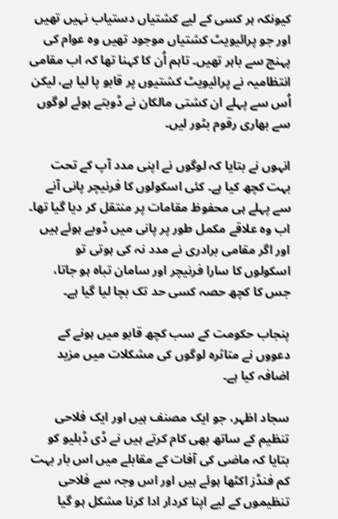کیونکہ ہر کسی کے لیے کشتیاں دستیاب نہیں تھیں اور جو پرائیویٹ کشتیاں موجود تھیں وہ عوام کی پہنچ سے باہر تھیں۔ تاہم اُن کا کہنا تھا کہ اب مقامی انتظامیہ نے پرائیویٹ کشتیوں پر قابو پا لیا ہے، لیکن اُس سے پہلے ان کشتی مالکان نے ڈوبتے ہوئے لوگوں سے بھاری رقوم بٹور لیں۔

انہوں نے بتایا کہ لوگوں نے اپنی مدد آپ کے تحت بہت کچھ کیا ہے۔ کئی اسکولوں کا فرنیچر پانی آنے سے پہلے ہی محفوظ مقامات پر منتقل کر دیا گیا تھا۔ اب وہ علاقے مکمل طور پر پانی میں ڈوبے ہوئے ہیں اور اگر مقامی برادری نے مدد نہ کی ہوتی تو اسکولوں کا سارا فرنیچر اور سامان تباہ ہو جاتا، جس کا کچھ حصہ کسی حد تک بچا لیا گیا ہے۔

پنجاب حکومت کے سب کچھ قابو میں ہونے کے دعووں نے متاثرہ لوگوں کی مشکلات میں مزید اضافہ کیا ہے۔

سجاد اظہر، جو ایک مصنف ہیں اور ایک فلاحی تنظیم کے ساتھ بھی کام کرتے ہیں نے ڈی ڈبلیو کو بتایا کہ ماضی کی آفات کے مقابلے میں اس بار بہت کم فنڈز اکٹھا ہوئے ہیں اور اس وجہ سے فلاحی تنظیموں کے لیے اپنا کردار ادا کرنا مشکل ہو گیا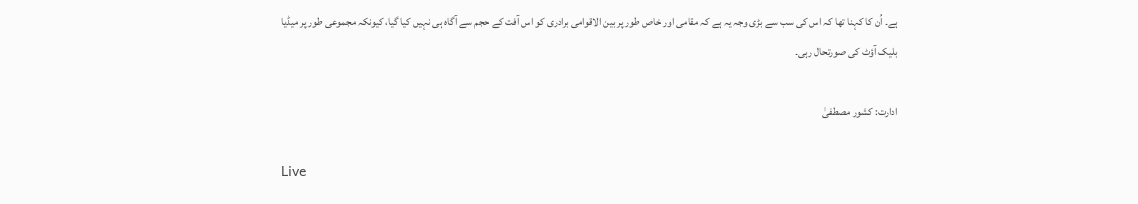ہے۔ اُن کا کہنا تھا کہ اس کی سب سے بڑی وجہ یہ ہے کہ مقامی اور خاص طور پر بین الاقوامی برادری کو اس آفت کے حجم سے آگاہ ہی نہیں کیا گیا، کیونکہ مجموعی طور پر میڈیا بلیک آؤٹ کی صورتحال رہی۔

ادارت: کشور مصطفیٰ

Live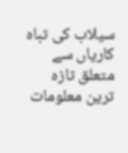سیلاب کی تباہ کاریاں سے متعلق تازہ ترین معلومات